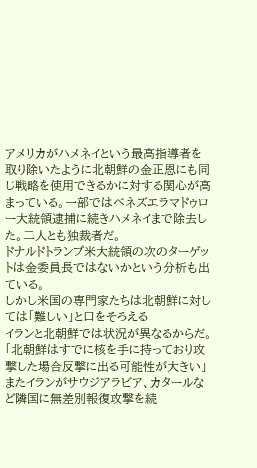アメリカがハメネイという最高指導者を取り除いたように北朝鮮の金正恩にも同じ戦略を使用できるかに対する関心が高まっている。一部ではベネズエラマドゥロー大統領逮捕に続きハメネイまで除去した。二人とも独裁者だ。
ドナルドトランプ米大統領の次のターゲットは金委員長ではないかという分析も出ている。
しかし米国の専門家たちは北朝鮮に対しては「難しい」と口をそろえる
イランと北朝鮮では状況が異なるからだ。
「北朝鮮はすでに核を手に持っており攻撃した場合反撃に出る可能性が大きい」
またイランがサウジアラビア、カタールなど隣国に無差別報復攻撃を続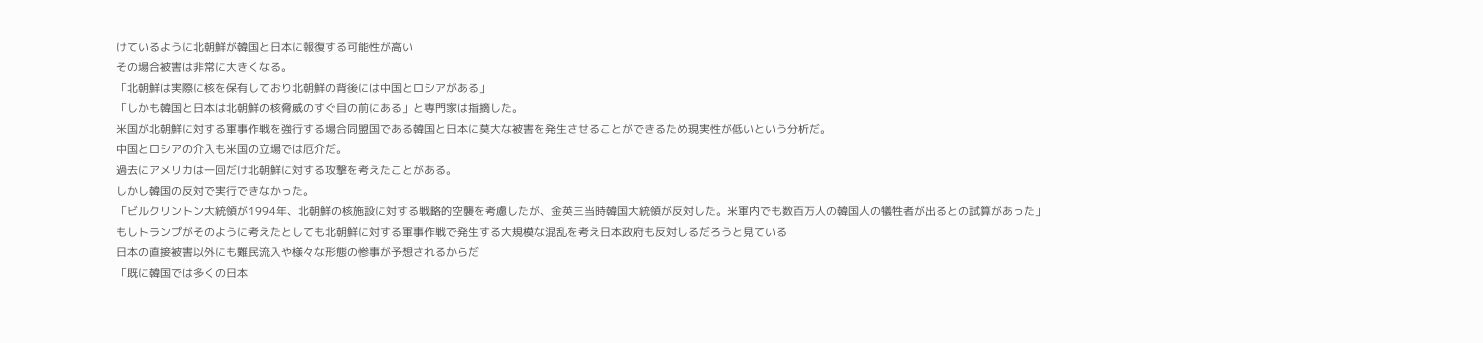けているように北朝鮮が韓国と日本に報復する可能性が高い
その場合被害は非常に大きくなる。
「北朝鮮は実際に核を保有しており北朝鮮の背後には中国とロシアがある」
「しかも韓国と日本は北朝鮮の核脅威のすぐ目の前にある」と専門家は指摘した。
米国が北朝鮮に対する軍事作戦を強行する場合同盟国である韓国と日本に莫大な被害を発生させることができるため現実性が低いという分析だ。
中国とロシアの介入も米国の立場では厄介だ。
過去にアメリカは一回だけ北朝鮮に対する攻撃を考えたことがある。
しかし韓国の反対で実行できなかった。
「ビルクリントン大統領が1994年、北朝鮮の核施設に対する戦略的空襲を考慮したが、金英三当時韓国大統領が反対した。米軍内でも数百万人の韓国人の犠牲者が出るとの試算があった」
もしトランプがそのように考えたとしても北朝鮮に対する軍事作戦で発生する大規模な混乱を考え日本政府も反対しるだろうと見ている
日本の直接被害以外にも難民流入や様々な形態の惨事が予想されるからだ
「既に韓国では多くの日本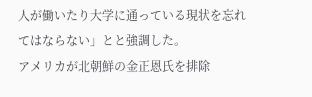人が働いたり大学に通っている現状を忘れてはならない」とと強調した。
アメリカが北朝鮮の金正恩氏を排除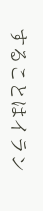することはイラン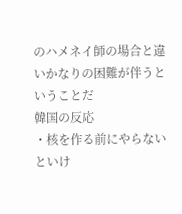のハメネイ師の場合と違いかなりの困難が伴うということだ
韓国の反応
・核を作る前にやらないといけ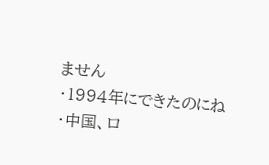ません
・1994年にできたのにね
・中国、ロ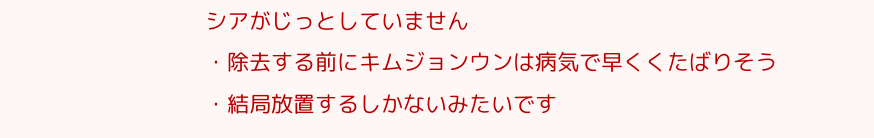シアがじっとしていません
・除去する前にキムジョンウンは病気で早くくたばりそう
・結局放置するしかないみたいです